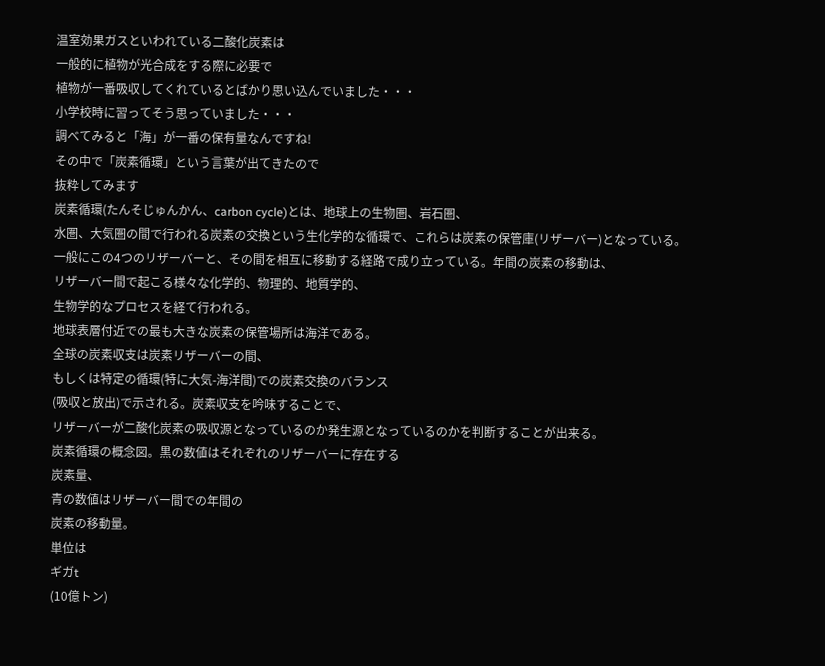温室効果ガスといわれている二酸化炭素は
一般的に植物が光合成をする際に必要で
植物が一番吸収してくれているとばかり思い込んでいました・・・
小学校時に習ってそう思っていました・・・
調べてみると「海」が一番の保有量なんですね!
その中で「炭素循環」という言葉が出てきたので
抜粋してみます
炭素循環(たんそじゅんかん、carbon cycle)とは、地球上の生物圏、岩石圏、
水圏、大気圏の間で行われる炭素の交換という生化学的な循環で、これらは炭素の保管庫(リザーバー)となっている。
一般にこの4つのリザーバーと、その間を相互に移動する経路で成り立っている。年間の炭素の移動は、
リザーバー間で起こる様々な化学的、物理的、地質学的、
生物学的なプロセスを経て行われる。
地球表層付近での最も大きな炭素の保管場所は海洋である。
全球の炭素収支は炭素リザーバーの間、
もしくは特定の循環(特に大気-海洋間)での炭素交換のバランス
(吸収と放出)で示される。炭素収支を吟味することで、
リザーバーが二酸化炭素の吸収源となっているのか発生源となっているのかを判断することが出来る。
炭素循環の概念図。黒の数値はそれぞれのリザーバーに存在する
炭素量、
青の数値はリザーバー間での年間の
炭素の移動量。
単位は
ギガt
(10億トン)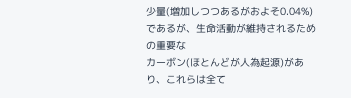少量(増加しつつあるがおよそ0.04%)であるが、生命活動が維持されるための重要な
カーボン(ほとんどが人為起源)があり、これらは全て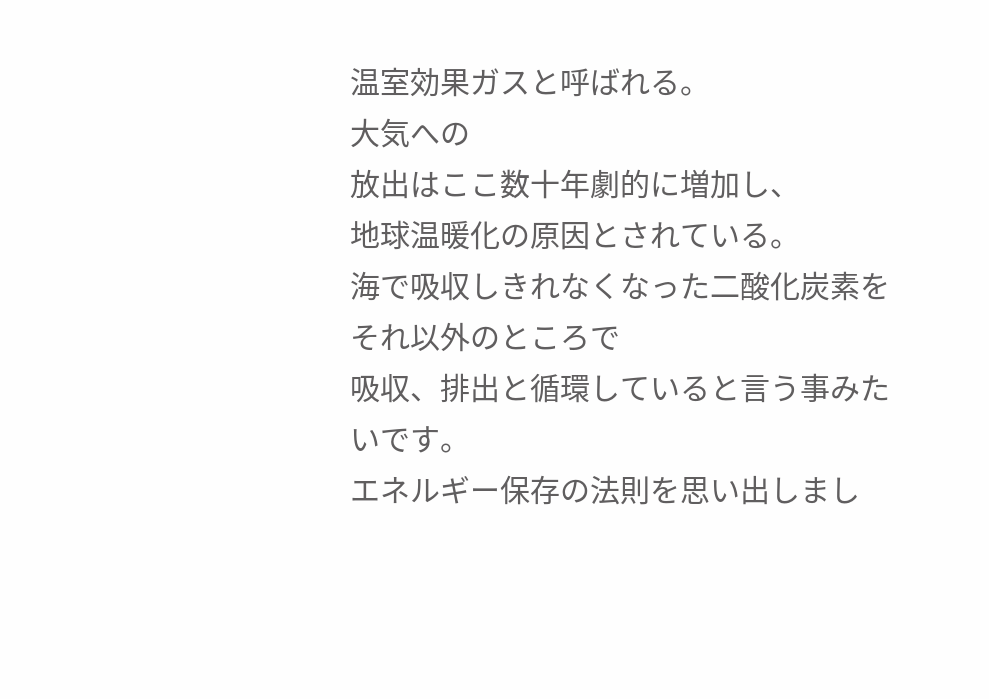温室効果ガスと呼ばれる。
大気への
放出はここ数十年劇的に増加し、
地球温暖化の原因とされている。
海で吸収しきれなくなった二酸化炭素をそれ以外のところで
吸収、排出と循環していると言う事みたいです。
エネルギー保存の法則を思い出しまし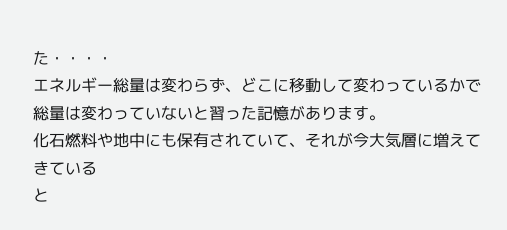た・・・・
エネルギー総量は変わらず、どこに移動して変わっているかで
総量は変わっていないと習った記憶があります。
化石燃料や地中にも保有されていて、それが今大気層に増えてきている
と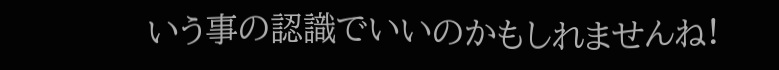いう事の認識でいいのかもしれませんね!